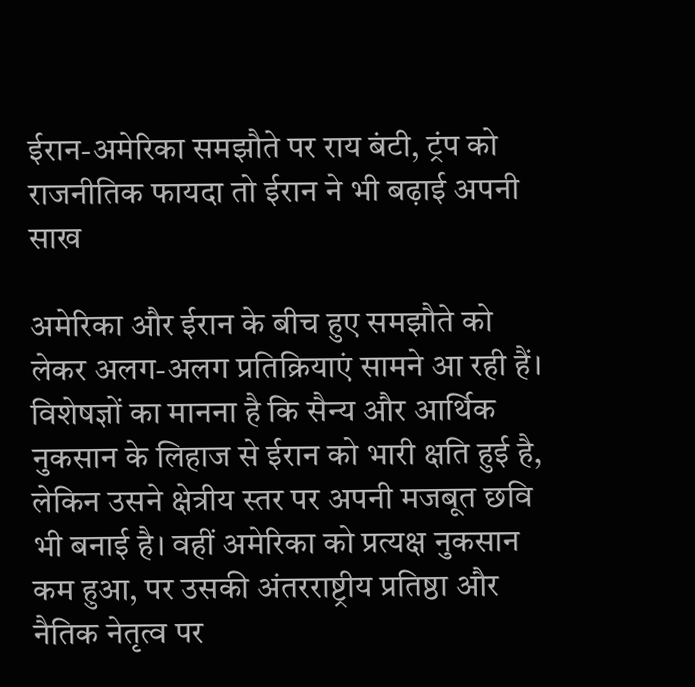ईरान-अमेरिका समझौते पर राय बंटी, ट्रंप को राजनीतिक फायदा तो ईरान ने भी बढ़ाई अपनी साख

अमेरिका और ईरान के बीच हुए समझौते को लेकर अलग-अलग प्रतिक्रियाएं सामने आ रही हैं। विशेषज्ञों का मानना है कि सैन्य और आर्थिक नुकसान के लिहाज से ईरान को भारी क्षति हुई है, लेकिन उसने क्षेत्रीय स्तर पर अपनी मजबूत छवि भी बनाई है। वहीं अमेरिका को प्रत्यक्ष नुकसान कम हुआ, पर उसकी अंतरराष्ट्रीय प्रतिष्ठा और नैतिक नेतृत्व पर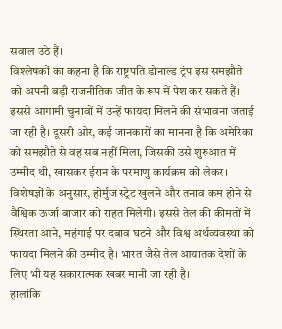सवाल उठे हैं।
विश्लेषकों का कहना है कि राष्ट्रपति डोनाल्ड ट्रंप इस समझौते को अपनी बड़ी राजनीतिक जीत के रूप में पेश कर सकते हैं। इससे आगामी चुनावों में उन्हें फायदा मिलने की संभावना जताई जा रही है। दूसरी ओर, कई जानकारों का मानना है कि अमेरिका को समझौते से वह सब नहीं मिला, जिसकी उसे शुरुआत में उम्मीद थी, खासकर ईरान के परमाणु कार्यक्रम को लेकर।
विशेषज्ञों के अनुसार, होर्मुज स्ट्रेट खुलने और तनाव कम होने से वैश्विक ऊर्जा बाजार को राहत मिलेगी। इससे तेल की कीमतों में स्थिरता आने, महंगाई पर दबाव घटने और विश्व अर्थव्यवस्था को फायदा मिलने की उम्मीद है। भारत जैसे तेल आयातक देशों के लिए भी यह सकारात्मक खबर मानी जा रही है।
हालांकि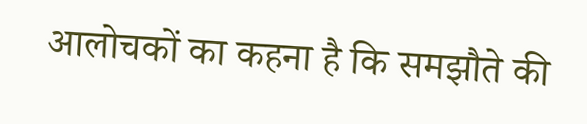आलोचकों का कहना है कि समझौते की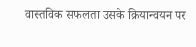वास्तविक सफलता उसके क्रियान्वयन पर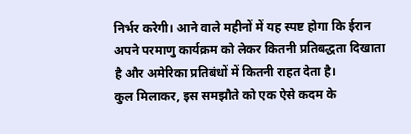निर्भर करेगी। आने वाले महीनों में यह स्पष्ट होगा कि ईरान अपने परमाणु कार्यक्रम को लेकर कितनी प्रतिबद्धता दिखाता है और अमेरिका प्रतिबंधों में कितनी राहत देता है।
कुल मिलाकर, इस समझौते को एक ऐसे कदम के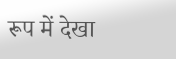रूप में देखा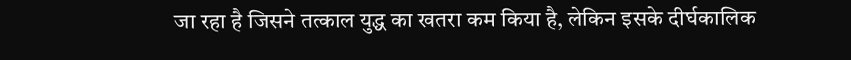जा रहा है जिसने तत्काल युद्ध का खतरा कम किया है, लेकिन इसके दीर्घकालिक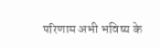परिणाम अभी भविष्य के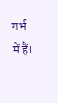गर्भ में हैं।